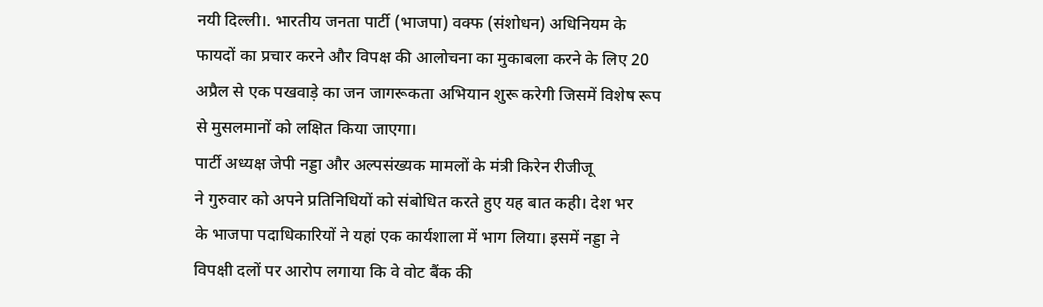नयी दिल्ली।. भारतीय जनता पार्टी (भाजपा) वक्फ (संशोधन) अधिनियम के
फायदों का प्रचार करने और विपक्ष की आलोचना का मुकाबला करने के लिए 20
अप्रैल से एक पखवाड़े का जन जागरूकता अभियान शुरू करेगी जिसमें विशेष रूप
से मुसलमानों को लक्षित किया जाएगा।
पार्टी अध्यक्ष जेपी नड्डा और अल्पसंख्यक मामलों के मंत्री किरेन रीजीजू
ने गुरुवार को अपने प्रतिनिधियों को संबोधित करते हुए यह बात कही। देश भर
के भाजपा पदाधिकारियों ने यहां एक कार्यशाला में भाग लिया। इसमें नड्डा ने
विपक्षी दलों पर आरोप लगाया कि वे वोट बैंक की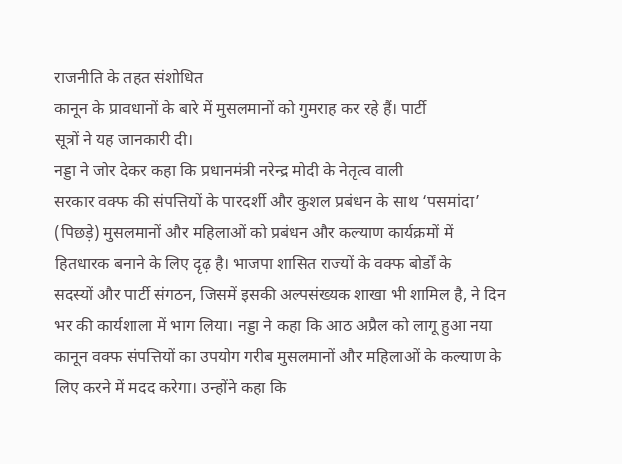राजनीति के तहत संशोधित
कानून के प्रावधानों के बारे में मुसलमानों को गुमराह कर रहे हैं। पार्टी
सूत्रों ने यह जानकारी दी।
नड्डा ने जोर देकर कहा कि प्रधानमंत्री नरेन्द्र मोदी के नेतृत्व वाली
सरकार वक्फ की संपत्तियों के पारदर्शी और कुशल प्रबंधन के साथ ‘पसमांदा’
(पिछड़े) मुसलमानों और महिलाओं को प्रबंधन और कल्याण कार्यक्रमों में
हितधारक बनाने के लिए दृढ़ है। भाजपा शासित राज्यों के वक्फ बोर्डों के
सदस्यों और पार्टी संगठन, जिसमें इसकी अल्पसंख्यक शाखा भी शामिल है, ने दिन
भर की कार्यशाला में भाग लिया। नड्डा ने कहा कि आठ अप्रैल को लागू हुआ नया
कानून वक्फ संपत्तियों का उपयोग गरीब मुसलमानों और महिलाओं के कल्याण के
लिए करने में मदद करेगा। उन्होंने कहा कि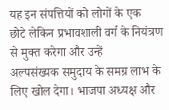यह इन संपत्तियों को लोगों के एक
छोटे लेकिन प्रभावशाली वर्ग के नियंत्रण से मुक्त करेगा और उन्हें
अल्पसंख्यक समुदाय के समग्र लाभ के लिए खोल देगा। भाजपा अध्यक्ष और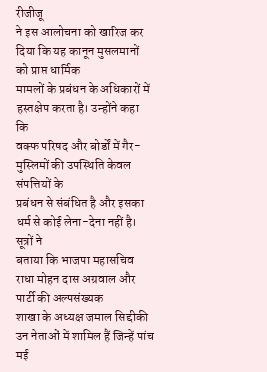रीजीजू
ने इस आलोचना को खारिज कर दिया कि यह कानून मुसलमानों को प्राप्त धार्मिक
मामलों के प्रबंधन के अधिकारों में हस्तक्षेप करता है। उन्होंने कहा कि
वक्फ परिषद और बोर्डों में गैर-मुस्लिमों की उपस्थिति केवल संपत्तियों के
प्रबंधन से संबंधित है और इसका धर्म से कोई लेना-देना नहीं है। सूत्रों ने
बताया कि भाजपा महासचिव राधा मोहन दास अग्रवाल और पार्टी की अल्पसंख्यक
शाखा के अध्यक्ष जमाल सिद्दीकी उन नेताओं में शामिल हैं जिन्हें पांच मई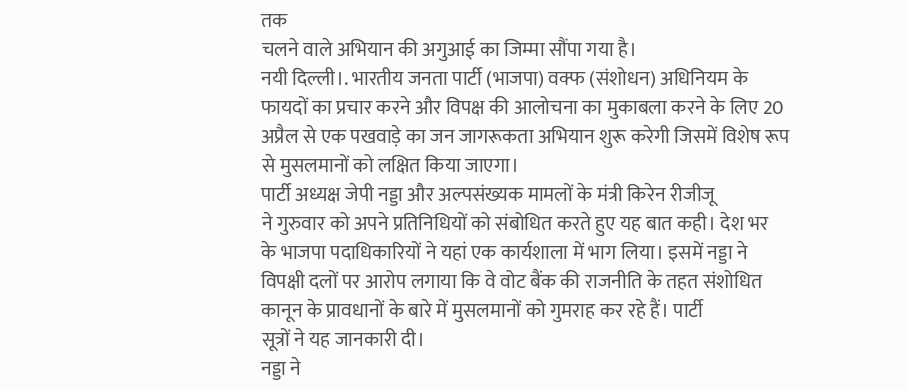तक
चलने वाले अभियान की अगुआई का जिम्मा सौंपा गया है।
नयी दिल्ली।. भारतीय जनता पार्टी (भाजपा) वक्फ (संशोधन) अधिनियम के
फायदों का प्रचार करने और विपक्ष की आलोचना का मुकाबला करने के लिए 20
अप्रैल से एक पखवाड़े का जन जागरूकता अभियान शुरू करेगी जिसमें विशेष रूप
से मुसलमानों को लक्षित किया जाएगा।
पार्टी अध्यक्ष जेपी नड्डा और अल्पसंख्यक मामलों के मंत्री किरेन रीजीजू
ने गुरुवार को अपने प्रतिनिधियों को संबोधित करते हुए यह बात कही। देश भर
के भाजपा पदाधिकारियों ने यहां एक कार्यशाला में भाग लिया। इसमें नड्डा ने
विपक्षी दलों पर आरोप लगाया कि वे वोट बैंक की राजनीति के तहत संशोधित
कानून के प्रावधानों के बारे में मुसलमानों को गुमराह कर रहे हैं। पार्टी
सूत्रों ने यह जानकारी दी।
नड्डा ने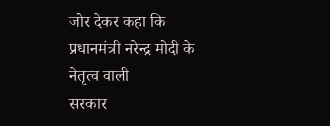जोर देकर कहा कि प्रधानमंत्री नरेन्द्र मोदी के नेतृत्व वाली
सरकार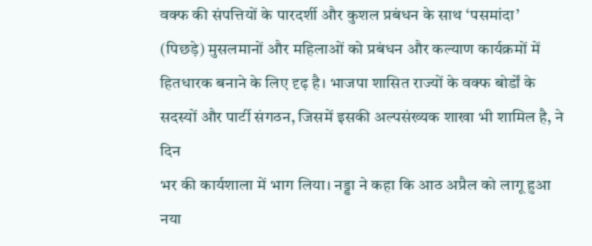वक्फ की संपत्तियों के पारदर्शी और कुशल प्रबंधन के साथ ‘पसमांदा’
(पिछड़े) मुसलमानों और महिलाओं को प्रबंधन और कल्याण कार्यक्रमों में
हितधारक बनाने के लिए दृढ़ है। भाजपा शासित राज्यों के वक्फ बोर्डों के
सदस्यों और पार्टी संगठन, जिसमें इसकी अल्पसंख्यक शाखा भी शामिल है, ने दिन
भर की कार्यशाला में भाग लिया। नड्डा ने कहा कि आठ अप्रैल को लागू हुआ नया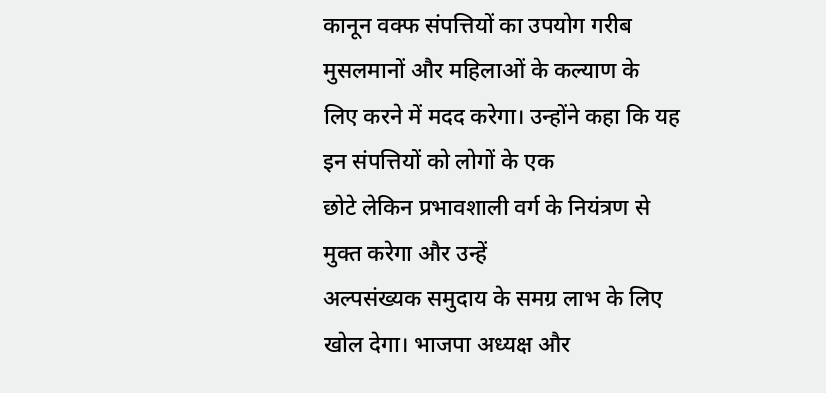कानून वक्फ संपत्तियों का उपयोग गरीब मुसलमानों और महिलाओं के कल्याण के
लिए करने में मदद करेगा। उन्होंने कहा कि यह इन संपत्तियों को लोगों के एक
छोटे लेकिन प्रभावशाली वर्ग के नियंत्रण से मुक्त करेगा और उन्हें
अल्पसंख्यक समुदाय के समग्र लाभ के लिए खोल देगा। भाजपा अध्यक्ष और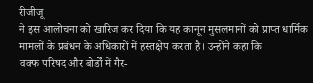रीजीजू
ने इस आलोचना को खारिज कर दिया कि यह कानून मुसलमानों को प्राप्त धार्मिक
मामलों के प्रबंधन के अधिकारों में हस्तक्षेप करता है। उन्होंने कहा कि
वक्फ परिषद और बोर्डों में गैर-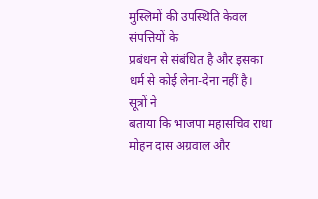मुस्लिमों की उपस्थिति केवल संपत्तियों के
प्रबंधन से संबंधित है और इसका धर्म से कोई लेना-देना नहीं है। सूत्रों ने
बताया कि भाजपा महासचिव राधा मोहन दास अग्रवाल और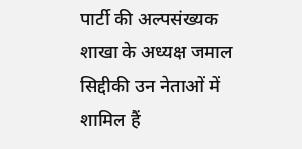पार्टी की अल्पसंख्यक
शाखा के अध्यक्ष जमाल सिद्दीकी उन नेताओं में शामिल हैं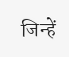जिन्हें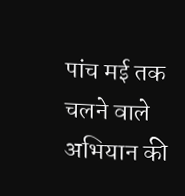पांच मई तक
चलने वाले अभियान की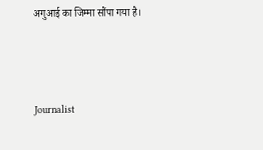अगुआई का जिम्मा सौंपा गया है।



Journalist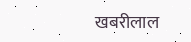खबरीलाल